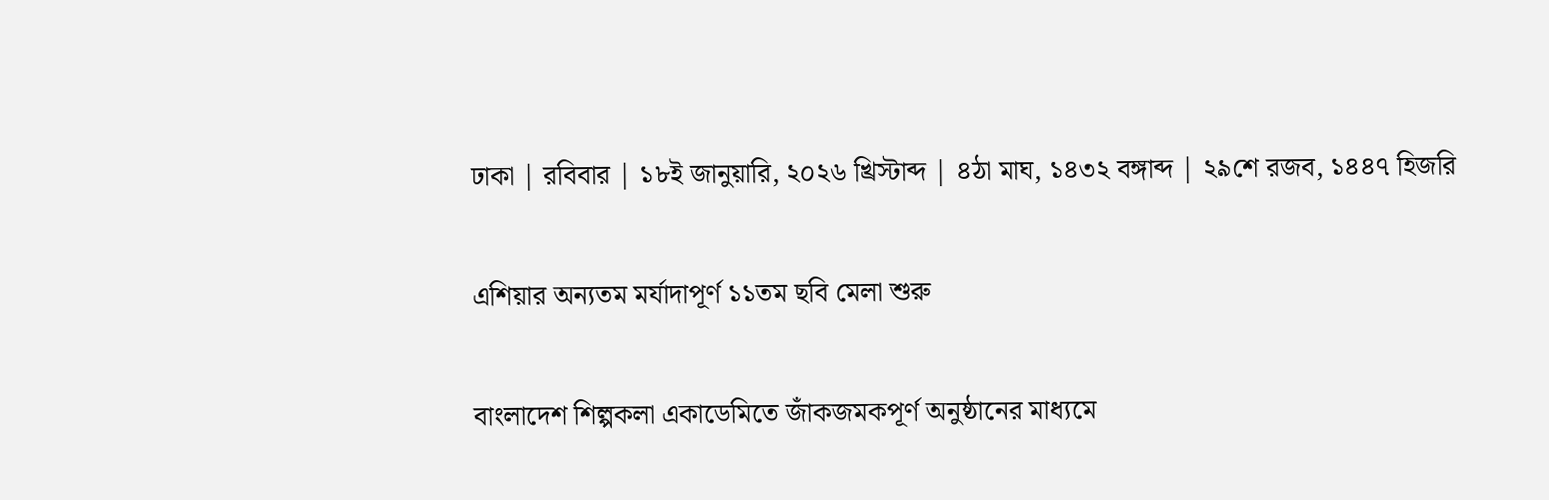ঢাকা | রবিবার | ১৮ই জানুয়ারি, ২০২৬ খ্রিস্টাব্দ | ৪ঠা মাঘ, ১৪৩২ বঙ্গাব্দ | ২৯শে রজব, ১৪৪৭ হিজরি

এশিয়ার অন্যতম মর্যাদাপূর্ণ ১১তম ছবি মেলা শুরু

বাংলাদেশ শিল্পকলা একাডেমিতে জাঁকজমকপূর্ণ অনুষ্ঠানের মাধ্যমে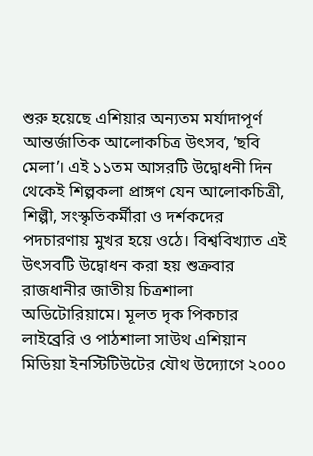শুরু হয়েছে এশিয়ার অন্যতম মর্যাদাপূর্ণ আন্তর্জাতিক আলোকচিত্র উৎসব, ’ছবি মেলা’। এই ১১তম আসরটি উদ্বোধনী দিন থেকেই শিল্পকলা প্রাঙ্গণ যেন আলোকচিত্রী, শিল্পী, সংস্কৃতিকর্মীরা ও দর্শকদের পদচারণায় মুখর হয়ে ওঠে। বিশ্ববিখ্যাত এই উৎসবটি উদ্বোধন করা হয় শুক্রবার রাজধানীর জাতীয় চিত্রশালা অডিটোরিয়ামে। মূলত দৃক পিকচার লাইব্রেরি ও পাঠশালা সাউথ এশিয়ান মিডিয়া ইনস্টিটিউটের যৌথ উদ্যোগে ২০০০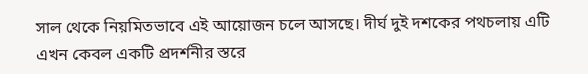সাল থেকে নিয়মিতভাবে এই আয়োজন চলে আসছে। দীর্ঘ দুই দশকের পথচলায় এটি এখন কেবল একটি প্রদর্শনীর স্তরে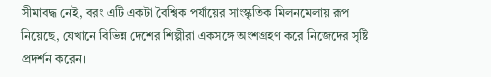সীমাবদ্ধ নেই, বরং এটি একটা বৈশ্বিক পর্যায়ের সাংস্কৃতিক মিলনমেলায় রূপ নিয়েছে, যেখানে বিভিন্ন দেশের শিল্পীরা একসঙ্গে অংশগ্রহণ করে নিজেদের সৃষ্টি প্রদর্শন করেন।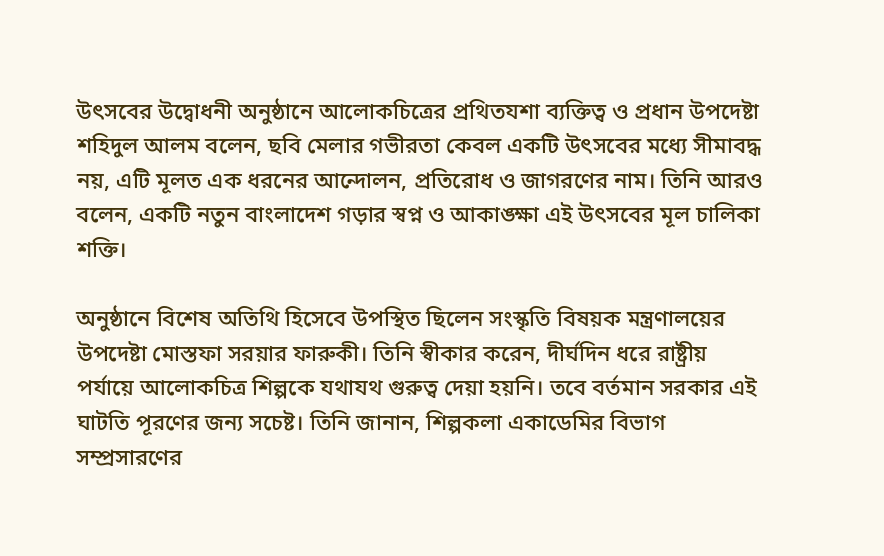উৎসবের উদ্বোধনী অনুষ্ঠানে আলোকচিত্রের প্রথিতযশা ব্যক্তিত্ব ও প্রধান উপদেষ্টা শহিদুল আলম বলেন, ছবি মেলার গভীরতা কেবল একটি উৎসবের মধ্যে সীমাবদ্ধ নয়, এটি মূলত এক ধরনের আন্দোলন, প্রতিরোধ ও জাগরণের নাম। তিনি আরও বলেন, একটি নতুন বাংলাদেশ গড়ার স্বপ্ন ও আকাঙ্ক্ষা এই উৎসবের মূল চালিকা শক্তি।

অনুষ্ঠানে বিশেষ অতিথি হিসেবে উপস্থিত ছিলেন সংস্কৃতি বিষয়ক মন্ত্রণালয়ের উপদেষ্টা মোস্তফা সরয়ার ফারুকী। তিনি স্বীকার করেন, দীর্ঘদিন ধরে রাষ্ট্রীয় পর্যায়ে আলোকচিত্র শিল্পকে যথাযথ গুরুত্ব দেয়া হয়নি। তবে বর্তমান সরকার এই ঘাটতি পূরণের জন্য সচেষ্ট। তিনি জানান, শিল্পকলা একাডেমির বিভাগ সম্প্রসারণের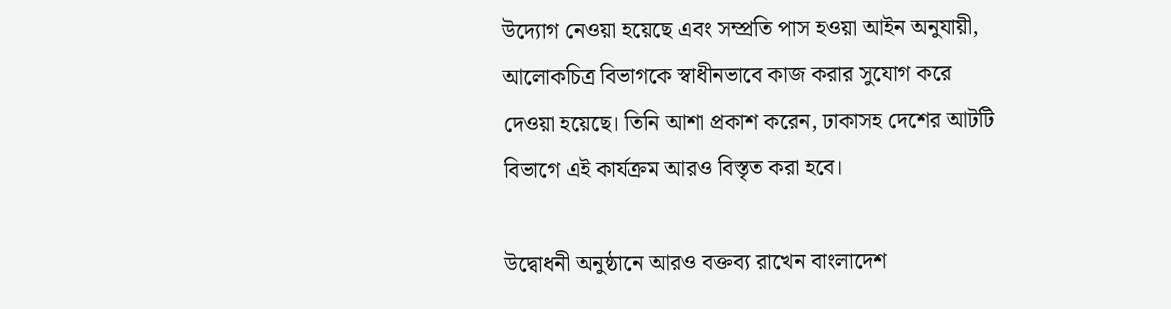উদ্যোগ নেওয়া হয়েছে এবং সম্প্রতি পাস হওয়া আইন অনুযায়ী, আলোকচিত্র বিভাগকে স্বাধীনভাবে কাজ করার সুযোগ করে দেওয়া হয়েছে। তিনি আশা প্রকাশ করেন, ঢাকাসহ দেশের আটটি বিভাগে এই কার্যক্রম আরও বিস্তৃত করা হবে।

উদ্বোধনী অনুষ্ঠানে আরও বক্তব্য রাখেন বাংলাদেশ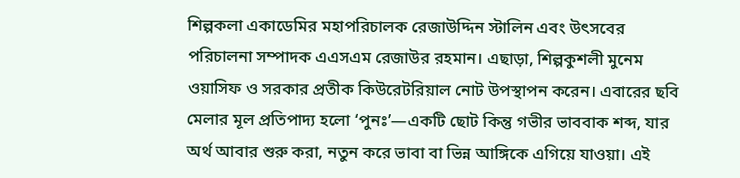শিল্পকলা একাডেমির মহাপরিচালক রেজাউদ্দিন স্টালিন এবং উৎসবের পরিচালনা সম্পাদক এএসএম রেজাউর রহমান। এছাড়া, শিল্পকুশলী মুনেম ওয়াসিফ ও সরকার প্রতীক কিউরেটরিয়াল নোট উপস্থাপন করেন। এবারের ছবি মেলার মূল প্রতিপাদ্য হলো ‘পুনঃ’—একটি ছোট কিন্তু গভীর ভাববাক শব্দ, যার অর্থ আবার শুরু করা, নতুন করে ভাবা বা ভিন্ন আঙ্গিকে এগিয়ে যাওয়া। এই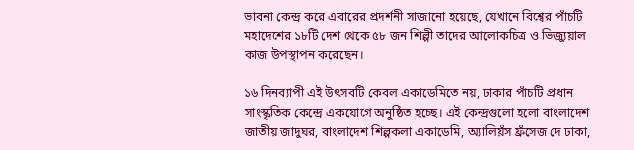ভাবনা কেন্দ্র করে এবারের প্রদর্শনী সাজানো হয়েছে, যেখানে বিশ্বের পাঁচটি মহাদেশের ১৮টি দেশ থেকে ৫৮ জন শিল্পী তাদের আলোকচিত্র ও ভিজ্যুয়াল কাজ উপস্থাপন করেছেন।

১৬ দিনব্যাপী এই উৎসবটি কেবল একাডেমিতে নয়, ঢাকার পাঁচটি প্রধান সাংস্কৃতিক কেন্দ্রে একযোগে অনুষ্ঠিত হচ্ছে। এই কেন্দ্রগুলো হলো বাংলাদেশ জাতীয় জাদুঘর, বাংলাদেশ শিল্পকলা একাডেমি, অ্যালিয়ঁস ফ্রঁসেজ দে ঢাকা,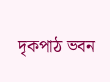দৃকপাঠ ভবন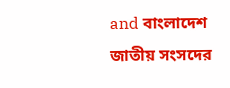and বাংলাদেশ জাতীয় সংসদের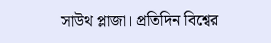সাউথ প্লাজা। প্রতিদিন বিশ্বের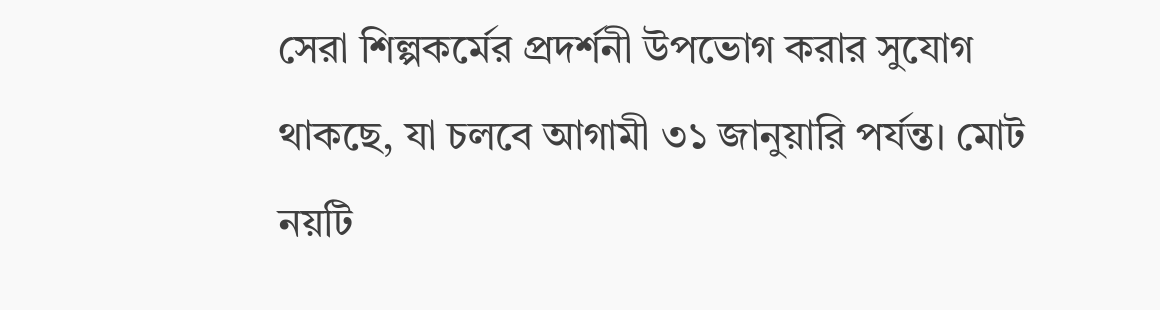সেরা শিল্পকর্মের প্রদর্শনী উপভোগ করার সুযোগ থাকছে, যা চলবে আগামী ৩১ জানুয়ারি পর্যন্ত। মোট নয়টি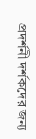প্রদর্শনী দর্শকদের জন্য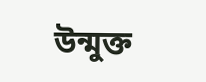উন্মুক্ত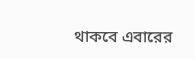থাকবে এবারের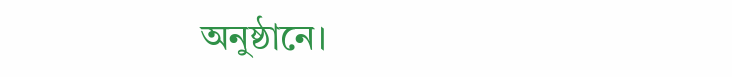অনুষ্ঠানে।